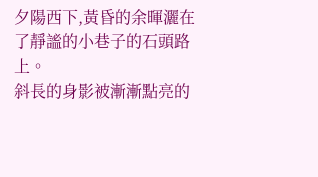夕陽西下,黃昏的余暉灑在了靜謐的小巷子的石頭路上。
斜長的身影被漸漸點亮的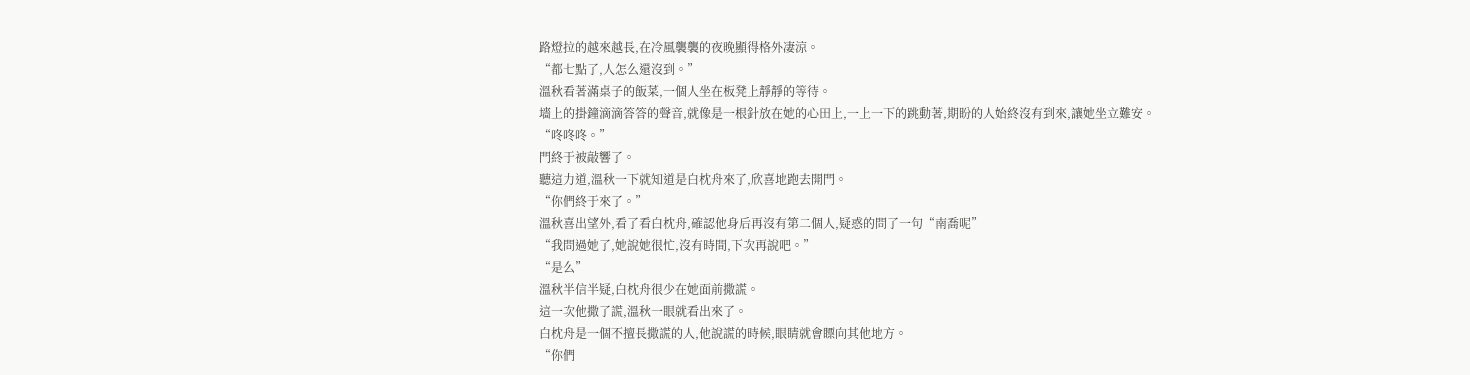路燈拉的越來越長,在冷風襲襲的夜晚顯得格外凄涼。
“都七點了,人怎么還沒到。”
溫秋看著滿桌子的飯菜,一個人坐在板凳上靜靜的等待。
墻上的掛鐘滴滴答答的聲音,就像是一根針放在她的心田上,一上一下的跳動著,期盼的人始終沒有到來,讓她坐立難安。
“咚咚咚。”
門終于被敲響了。
聽這力道,溫秋一下就知道是白枕舟來了,欣喜地跑去開門。
“你們終于來了。”
溫秋喜出望外,看了看白枕舟,確認他身后再沒有第二個人,疑惑的問了一句“南喬呢”
“我問過她了,她說她很忙,沒有時間,下次再說吧。”
“是么”
溫秋半信半疑,白枕舟很少在她面前撒謊。
這一次他撒了謊,溫秋一眼就看出來了。
白枕舟是一個不擅長撒謊的人,他說謊的時候,眼睛就會瞟向其他地方。
“你們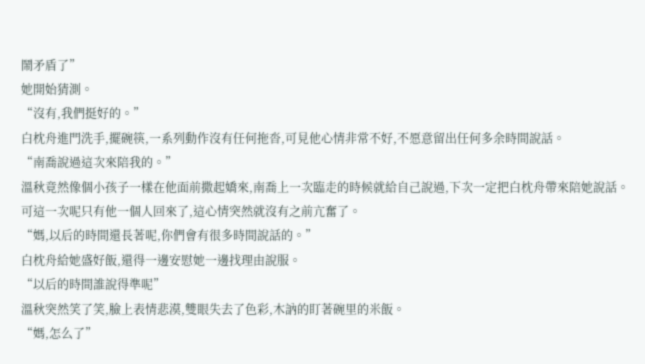鬧矛盾了”
她開始猜測。
“沒有,我們挺好的。”
白枕舟進門洗手,擺碗筷,一系列動作沒有任何拖沓,可見他心情非常不好,不愿意留出任何多余時間說話。
“南喬說過這次來陪我的。”
溫秋竟然像個小孩子一樣在他面前撒起嬌來,南喬上一次臨走的時候就給自己說過,下次一定把白枕舟帶來陪她說話。
可這一次呢只有他一個人回來了,這心情突然就沒有之前亢奮了。
“媽,以后的時間還長著呢,你們會有很多時間說話的。”
白枕舟給她盛好飯,還得一邊安慰她一邊找理由說服。
“以后的時間誰說得準呢”
溫秋突然笑了笑,臉上表情悲漠,雙眼失去了色彩,木訥的盯著碗里的米飯。
“媽,怎么了”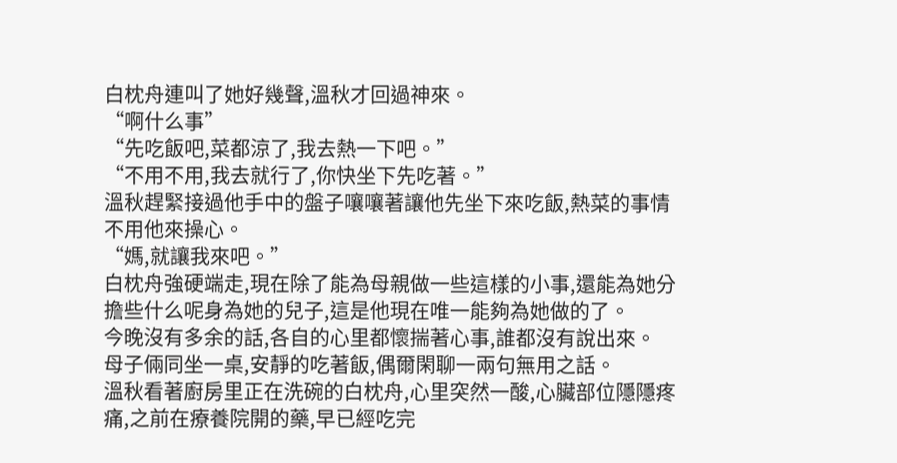白枕舟連叫了她好幾聲,溫秋才回過神來。
“啊什么事”
“先吃飯吧,菜都涼了,我去熱一下吧。”
“不用不用,我去就行了,你快坐下先吃著。”
溫秋趕緊接過他手中的盤子嚷嚷著讓他先坐下來吃飯,熱菜的事情不用他來操心。
“媽,就讓我來吧。”
白枕舟強硬端走,現在除了能為母親做一些這樣的小事,還能為她分擔些什么呢身為她的兒子,這是他現在唯一能夠為她做的了。
今晚沒有多余的話,各自的心里都懷揣著心事,誰都沒有說出來。
母子倆同坐一桌,安靜的吃著飯,偶爾閑聊一兩句無用之話。
溫秋看著廚房里正在洗碗的白枕舟,心里突然一酸,心臟部位隱隱疼痛,之前在療養院開的藥,早已經吃完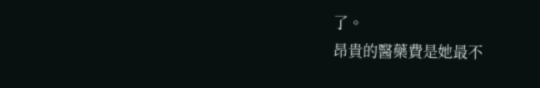了。
昂貴的醫藥費是她最不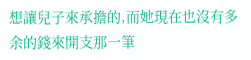想讓兒子來承擔的,而她現在也沒有多余的錢來開支那一筆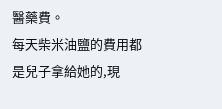醫藥費。
每天柴米油鹽的費用都是兒子拿給她的,現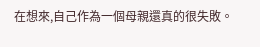在想來,自己作為一個母親還真的很失敗。